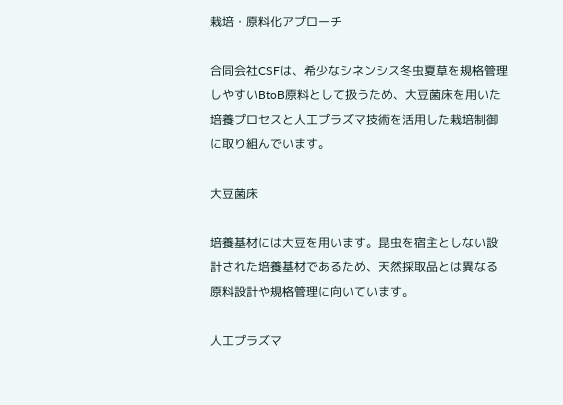栽培・原料化アプローチ

合同会社CSFは、希少なシネンシス冬虫夏草を規格管理しやすいBtoB原料として扱うため、大豆菌床を用いた培養プロセスと人工プラズマ技術を活用した栽培制御に取り組んでいます。

大豆菌床

培養基材には大豆を用います。昆虫を宿主としない設計された培養基材であるため、天然採取品とは異なる原料設計や規格管理に向いています。

人工プラズマ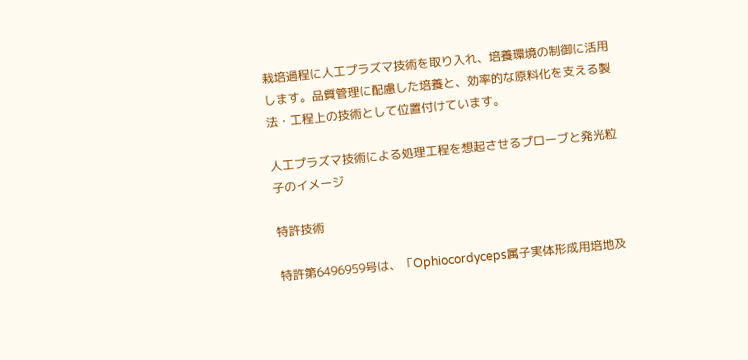栽培過程に人工プラズマ技術を取り入れ、培養環境の制御に活用します。品質管理に配慮した培養と、効率的な原料化を支える製法・工程上の技術として位置付けています。

人工プラズマ技術による処理工程を想起させるプローブと発光粒子のイメージ

特許技術

特許第6496959号は、「Ophiocordyceps属子実体形成用培地及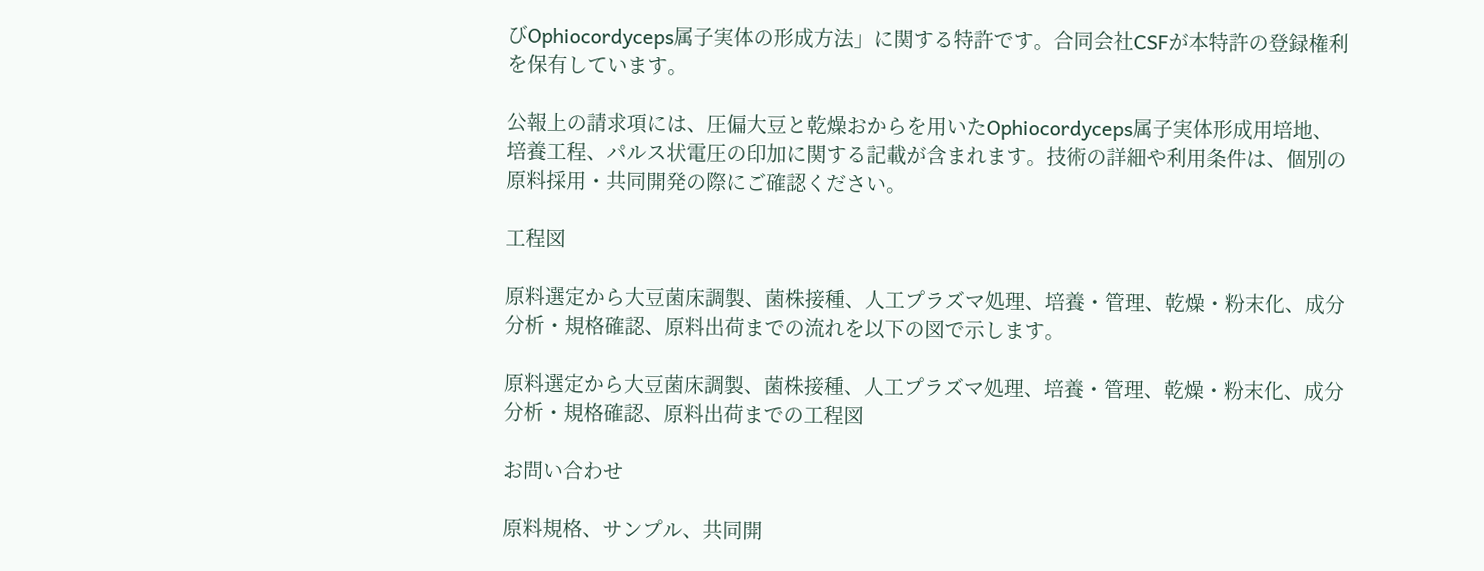びOphiocordyceps属子実体の形成方法」に関する特許です。合同会社CSFが本特許の登録権利を保有しています。

公報上の請求項には、圧偏大豆と乾燥おからを用いたOphiocordyceps属子実体形成用培地、培養工程、パルス状電圧の印加に関する記載が含まれます。技術の詳細や利用条件は、個別の原料採用・共同開発の際にご確認ください。

工程図

原料選定から大豆菌床調製、菌株接種、人工プラズマ処理、培養・管理、乾燥・粉末化、成分分析・規格確認、原料出荷までの流れを以下の図で示します。

原料選定から大豆菌床調製、菌株接種、人工プラズマ処理、培養・管理、乾燥・粉末化、成分分析・規格確認、原料出荷までの工程図

お問い合わせ

原料規格、サンプル、共同開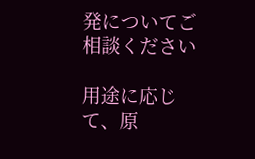発についてご相談ください

用途に応じて、原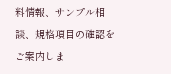料情報、サンプル相談、規格項目の確認をご案内しま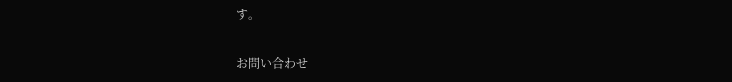す。

お問い合わせ